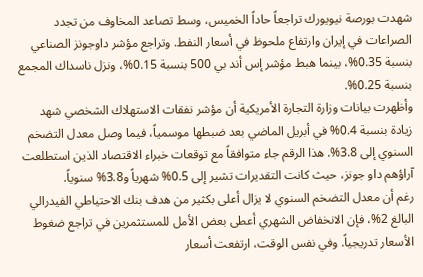شهدت بورصة نيويورك تراجعاً حاداً الخميس، وسط تصاعد المخاوف من تجدد الصراعات في إيران وارتفاع ملحوظ في أسعار النفط. وتراجع مؤشر داوجونز الصناعي بنسبة 0.35%، بينما هبط مؤشر إس أند بي 500 بنسبة 0.15%، ونزل ناسداك المجمع بنسبة 0.25%.
وأظهرت بيانات وزارة التجارة الأمريكية أن مؤشر نفقات الاستهلاك الشخصي شهد زيادة بنسبة 0.4% في أبريل الماضي بعد ضبطها موسمياً، فيما وصل معدل التضخم السنوي إلى 3.8%. هذا الرقم جاء متوافقاً مع توقعات خبراء الاقتصاد الذين استطلعت آراؤهم داو جونز، حيث كانت التقديرات تشير إلى 0.5% شهرياً و3.8% سنوياً.
رغم أن معدل التضخم السنوي لا يزال أعلى بكثير من هدف بنك الاحتياطي الفيدرالي البالغ 2%، فإن الانخفاض الشهري أعطى بعض الأمل للمستثمرين في تراجع ضغوط الأسعار تدريجياً. وفي نفس الوقت، ارتفعت أسعار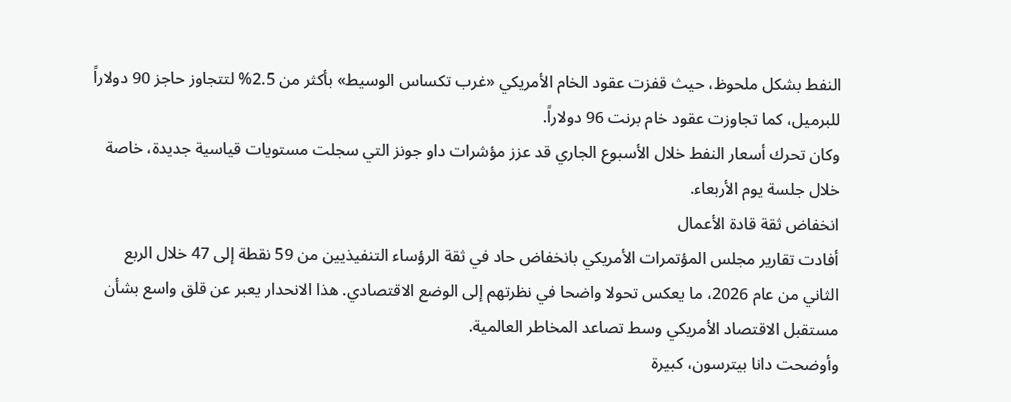النفط بشكل ملحوظ، حيث قفزت عقود الخام الأمريكي «غرب تكساس الوسيط» بأكثر من 2.5% لتتجاوز حاجز 90 دولاراً للبرميل، كما تجاوزت عقود خام برنت 96 دولاراً.
وكان تحرك أسعار النفط خلال الأسبوع الجاري قد عزز مؤشرات داو جونز التي سجلت مستويات قياسية جديدة، خاصة خلال جلسة يوم الأربعاء.
انخفاض ثقة قادة الأعمال
أفادت تقارير مجلس المؤتمرات الأمريكي بانخفاض حاد في ثقة الرؤساء التنفيذيين من 59 نقطة إلى 47 خلال الربع الثاني من عام 2026، ما يعكس تحولا واضحا في نظرتهم إلى الوضع الاقتصادي. هذا الانحدار يعبر عن قلق واسع بشأن مستقبل الاقتصاد الأمريكي وسط تصاعد المخاطر العالمية.
وأوضحت دانا بيترسون، كبيرة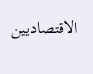الاقتصاديين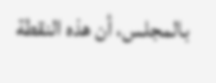بالمجلس، أن هذه النقطة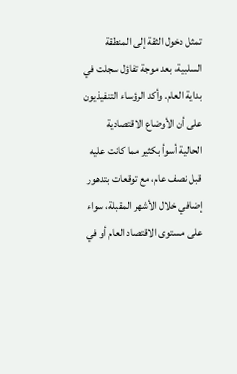تمثل دخول الثقة إلى المنطقة السلبية، بعد موجة تفاؤل سجلت في بداية العام. وأكد الرؤساء التنفيذيون على أن الأوضاع الاقتصادية الحالية أسوأ بكثير مما كانت عليه قبل نصف عام، مع توقعات بتدهور إضافي خلال الأشهر المقبلة، سواء على مستوى الاقتصاد العام أو في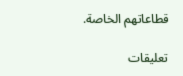قطاعاتهم الخاصة.

تعليقات